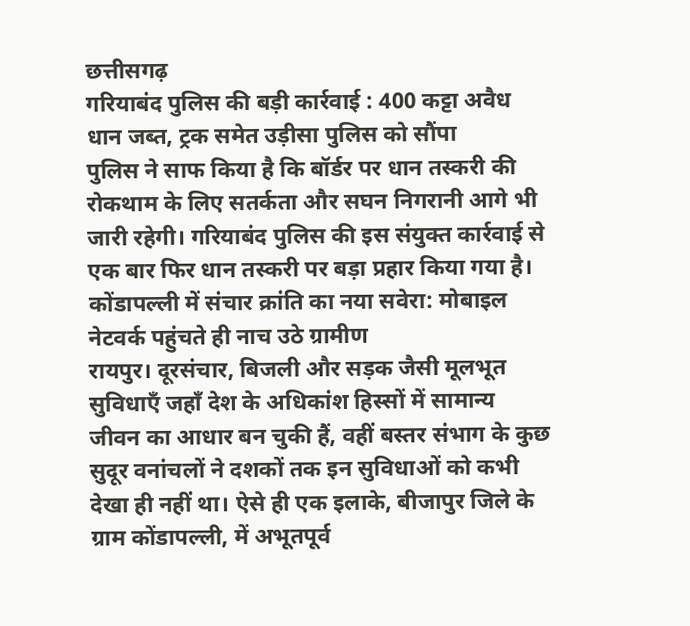छत्तीसगढ़
गरियाबंद पुलिस की बड़ी कार्रवाई : 400 कट्टा अवैध धान जब्त, ट्रक समेत उड़ीसा पुलिस को सौंपा
पुलिस ने साफ किया है कि बॉर्डर पर धान तस्करी की रोकथाम के लिए सतर्कता और सघन निगरानी आगे भी जारी रहेगी। गरियाबंद पुलिस की इस संयुक्त कार्रवाई से एक बार फिर धान तस्करी पर बड़ा प्रहार किया गया है।
कोंडापल्ली में संचार क्रांति का नया सवेरा: मोबाइल नेटवर्क पहुंचते ही नाच उठे ग्रामीण
रायपुर। दूरसंचार, बिजली और सड़क जैसी मूलभूत सुविधाएँ जहाँ देश के अधिकांश हिस्सों में सामान्य जीवन का आधार बन चुकी हैं, वहीं बस्तर संभाग के कुछ सुदूर वनांचलों ने दशकों तक इन सुविधाओं को कभी देखा ही नहीं था। ऐसे ही एक इलाके, बीजापुर जिले के ग्राम कोंडापल्ली, में अभूतपूर्व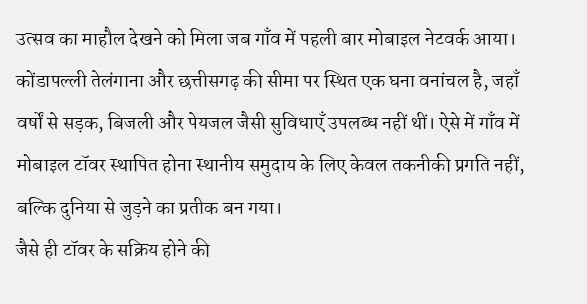उत्सव का माहौल देखने को मिला जब गाँव में पहली बार मोबाइल नेटवर्क आया।
कोंडापल्ली तेलंगाना और छत्तीसगढ़ की सीमा पर स्थित एक घना वनांचल है, जहाँ वर्षों से सड़क, बिजली और पेयजल जैसी सुविधाएँ उपलब्ध नहीं थीं। ऐसे में गाँव में मोबाइल टॉवर स्थापित होना स्थानीय समुदाय के लिए केवल तकनीकी प्रगति नहीं, बल्कि दुनिया से जुड़ने का प्रतीक बन गया।
जैसे ही टॉवर के सक्रिय होने की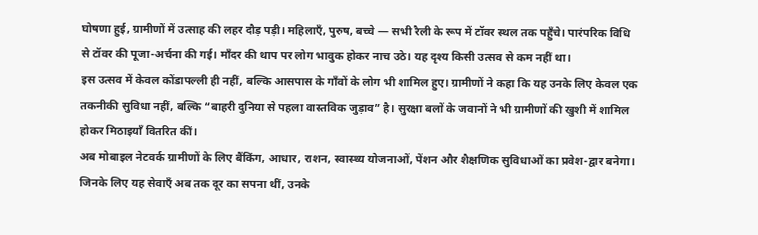घोषणा हुई, ग्रामीणों में उत्साह की लहर दौड़ पड़ी। महिलाएँ, पुरुष, बच्चे — सभी रैली के रूप में टॉवर स्थल तक पहुँचे। पारंपरिक विधि से टॉवर की पूजा-अर्चना की गई। माँदर की थाप पर लोग भावुक होकर नाच उठे। यह दृश्य किसी उत्सव से कम नहीं था।
इस उत्सव में केवल कोंडापल्ली ही नहीं, बल्कि आसपास के गाँवों के लोग भी शामिल हुए। ग्रामीणों ने कहा कि यह उनके लिए केवल एक तकनीकी सुविधा नहीं, बल्कि “बाहरी दुनिया से पहला वास्तविक जुड़ाव” है। सुरक्षा बलों के जवानों ने भी ग्रामीणों की खुशी में शामिल होकर मिठाइयाँ वितरित कीं।
अब मोबाइल नेटवर्क ग्रामीणों के लिए बैंकिंग, आधार, राशन, स्वास्थ्य योजनाओं, पेंशन और शैक्षणिक सुविधाओं का प्रवेश-द्वार बनेगा। जिनके लिए यह सेवाएँ अब तक दूर का सपना थीं, उनके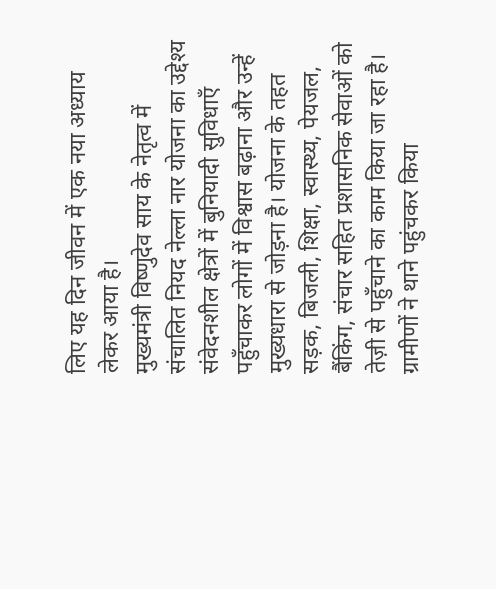लिए यह दिन जीवन में एक नया अध्याय लेकर आया है।
मुख्यमंत्री विष्णुदेव साय के नेतृत्व में संचालित नियद नेल्ला नार योजना का उद्देश्य संवेदनशील क्षेत्रों में बुनियादी सुविधाएँ पहुँचाकर लोगों में विश्वास बढ़ाना और उन्हें मुख्यधारा से जोड़ना है। योजना के तहत सड़क, बिजली, शिक्षा, स्वास्थ्य, पेयजल, बैंकिंग, संचार सहित प्रशासनिक सेवाओं को तेज़ी से पहुँचाने का काम किया जा रहा है।
ग्रामीणों ने थाने पहुंचकर किया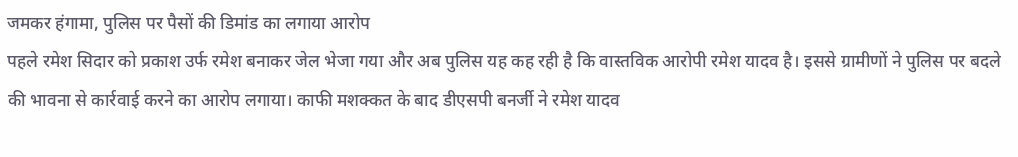जमकर हंगामा, पुलिस पर पैसों की डिमांड का लगाया आरोप
पहले रमेश सिदार को प्रकाश उर्फ रमेश बनाकर जेल भेजा गया और अब पुलिस यह कह रही है कि वास्तविक आरोपी रमेश यादव है। इससे ग्रामीणों ने पुलिस पर बदले की भावना से कार्रवाई करने का आरोप लगाया। काफी मशक्कत के बाद डीएसपी बनर्जी ने रमेश यादव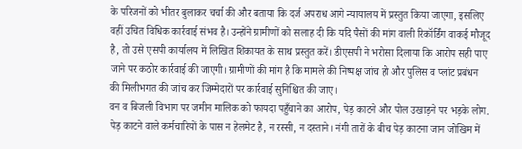के परिजनों को भीतर बुलाकर चर्चा की और बताया कि दर्ज अपराध आगे न्यायालय में प्रस्तुत किया जाएगा, इसलिए वहीं उचित विधिक कार्रवाई संभव है। उन्होंने ग्रामीणों को सलाह दी कि यदि पैसों की मांग वाली रिकॉर्डिंग वाकई मौजूद है, तो उसे एसपी कार्यालय में लिखित शिकायत के साथ प्रस्तुत करें। डीएसपी ने भरोसा दिलाया कि आरोप सही पाए जाने पर कठोर कार्रवाई की जाएगी। ग्रामीणों की मांग है कि मामले की निष्पक्ष जांच हो और पुलिस व प्लांट प्रबंधन की मिलीभगत की जांच कर जिम्मेदारों पर कार्रवाई सुनिश्चित की जाए।
वन व बिजली विभाग पर जमीन मालिक को फायदा पहुँचाने का आरोप, पेड़ काटने और पोल उखाड़ने पर भड़के लोग.
पेड़ काटने वाले कर्मचारियों के पास न हेलमेट है, न रस्सी, न दस्ताने। नंगी तारों के बीच पेड़ काटना जान जोखिम में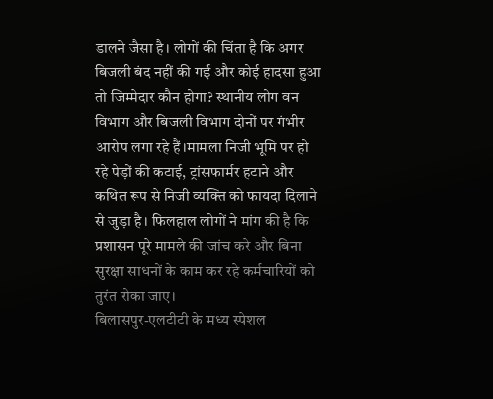डालने जैसा है। लोगों की चिंता है कि अगर बिजली बंद नहीं की गई और कोई हादसा हुआ तो जिम्मेदार कौन होगा? स्थानीय लोग वन विभाग और बिजली विभाग दोनों पर गंभीर आरोप लगा रहे हैं।मामला निजी भूमि पर हो रहे पेड़ों की कटाई, ट्रांसफार्मर हटाने और कथित रूप से निजी व्यक्ति को फायदा दिलाने से जुड़ा है। फिलहाल लोगों ने मांग की है कि प्रशासन पूरे मामले की जांच करे और बिना सुरक्षा साधनों के काम कर रहे कर्मचारियों को तुरंत रोका जाए।
बिलासपुर-एलटीटी के मध्य स्पेशल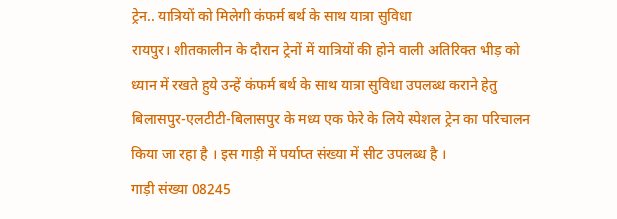ट्रेन.. यात्रियों को मिलेगी कंफर्म बर्थ के साथ यात्रा सुविधा
रायपुर। शीतकालीन के दौरान ट्रेनों में यात्रियों की होने वाली अतिरिक्त भीड़ को ध्यान में रखते हुये उन्हें कंफर्म बर्थ के साथ यात्रा सुविधा उपलब्ध कराने हेतु बिलासपुर-एलटीटी-बिलासपुर के मध्य एक फेरे के लिये स्पेशल ट्रेन का परिचालन किया जा रहा है । इस गाड़ी में पर्याप्त संख्या में सीट उपलब्ध है ।
गाड़ी संख्या 08245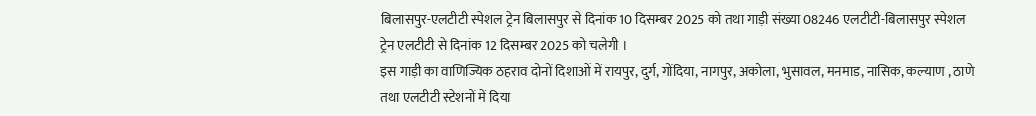बिलासपुर-एलटीटी स्पेशल ट्रेन बिलासपुर से दिनांक 10 दिसम्बर 2025 को तथा गाड़ी संख्या 08246 एलटीटी-बिलासपुर स्पेशल ट्रेन एलटीटी से दिनांक 12 दिसम्बर 2025 को चलेगी ।
इस गाड़ी का वाणिज्यिक ठहराव दोनों दिशाओं में रायपुर, दुर्ग, गोंदिया, नागपुर, अकोला, भुसावल, मनमाड, नासिक, कल्याण , ठाणे तथा एलटीटी स्टेशनों में दिया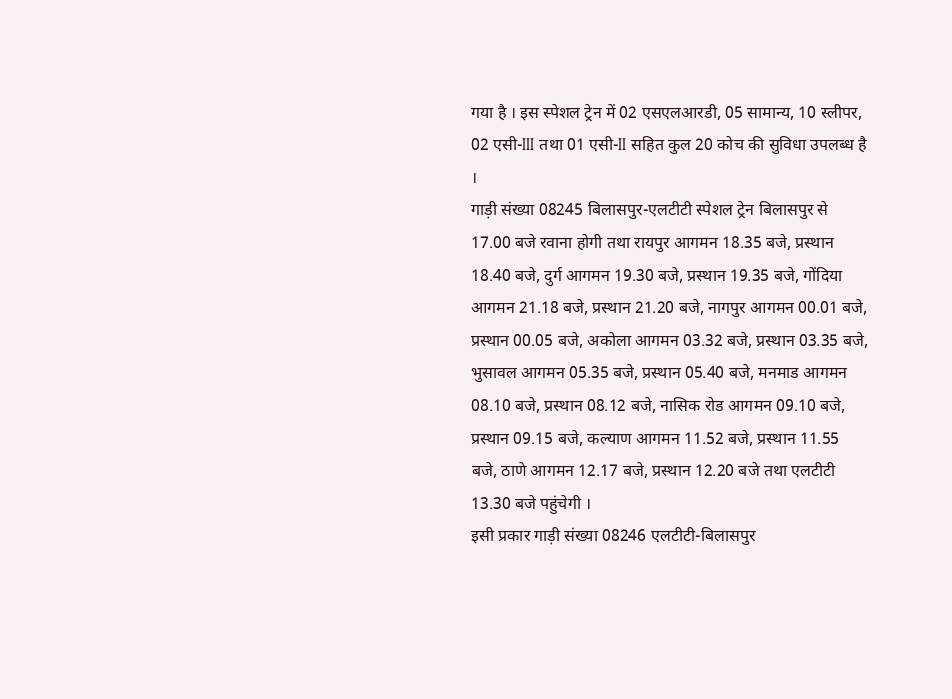गया है । इस स्पेशल ट्रेन में 02 एसएलआरडी, 05 सामान्य, 10 स्लीपर, 02 एसी-III तथा 01 एसी-II सहित कुल 20 कोच की सुविधा उपलब्ध है ।
गाड़ी संख्या 08245 बिलासपुर-एलटीटी स्पेशल ट्रेन बिलासपुर से 17.00 बजे रवाना होगी तथा रायपुर आगमन 18.35 बजे, प्रस्थान 18.40 बजे, दुर्ग आगमन 19.30 बजे, प्रस्थान 19.35 बजे, गोंदिया आगमन 21.18 बजे, प्रस्थान 21.20 बजे, नागपुर आगमन 00.01 बजे, प्रस्थान 00.05 बजे, अकोला आगमन 03.32 बजे, प्रस्थान 03.35 बजे, भुसावल आगमन 05.35 बजे, प्रस्थान 05.40 बजे, मनमाड आगमन 08.10 बजे, प्रस्थान 08.12 बजे, नासिक रोड आगमन 09.10 बजे, प्रस्थान 09.15 बजे, कल्याण आगमन 11.52 बजे, प्रस्थान 11.55 बजे, ठाणे आगमन 12.17 बजे, प्रस्थान 12.20 बजे तथा एलटीटी 13.30 बजे पहुंचेगी ।
इसी प्रकार गाड़ी संख्या 08246 एलटीटी-बिलासपुर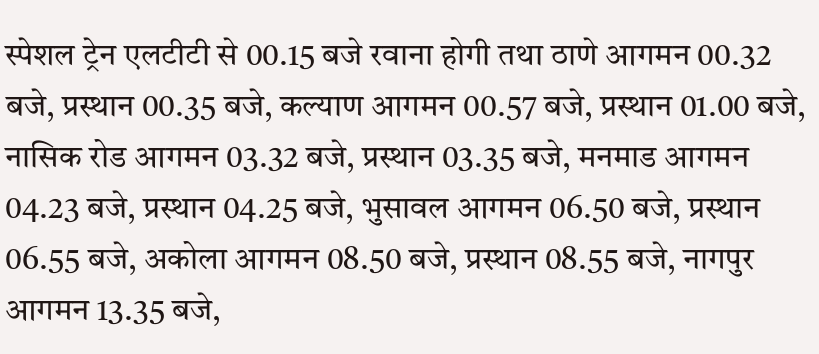स्पेशल ट्रेन एलटीटी से 00.15 बजे रवाना होगी तथा ठाणे आगमन 00.32 बजे, प्रस्थान 00.35 बजे, कल्याण आगमन 00.57 बजे, प्रस्थान 01.00 बजे, नासिक रोड आगमन 03.32 बजे, प्रस्थान 03.35 बजे, मनमाड आगमन 04.23 बजे, प्रस्थान 04.25 बजे, भुसावल आगमन 06.50 बजे, प्रस्थान 06.55 बजे, अकोला आगमन 08.50 बजे, प्रस्थान 08.55 बजे, नागपुर आगमन 13.35 बजे,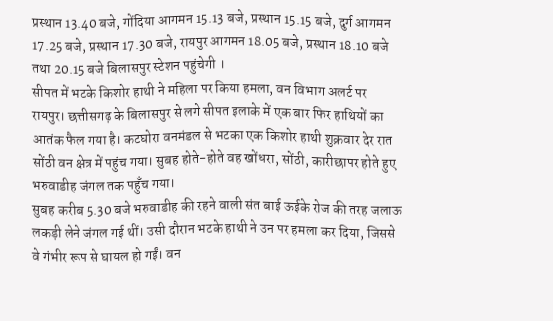प्रस्थान 13.40 बजे, गोंदिया आगमन 15.13 बजे, प्रस्थान 15.15 बजे, दुर्ग आगमन 17.25 बजे, प्रस्थान 17.30 बजे, रायपुर आगमन 18.05 बजे, प्रस्थान 18.10 बजे तथा 20.15 बजे बिलासपुर स्टेशन पहुंचेगी ।
सीपत में भटके किशोर हाथी ने महिला पर किया हमला, वन विभाग अलर्ट पर
रायपुर। छत्तीसगढ़ के बिलासपुर से लगे सीपत इलाके में एक बार फिर हाथियों का आतंक फैल गया है। कटघोरा वनमंडल से भटका एक किशोर हाथी शुक्रवार देर रात सोंठी वन क्षेत्र में पहुंच गया। सुबह होते-होते वह खोंधरा, सोंठी, कारीछापर होते हुए भरुवाडीह जंगल तक पहुँच गया।
सुबह करीब 5.30 बजे भरुवाडीह की रहने वाली संत बाई ऊईके रोज की तरह जलाऊ लकड़ी लेने जंगल गई थीं। उसी दौरान भटके हाथी ने उन पर हमला कर दिया, जिससे वे गंभीर रूप से घायल हो गईं। वन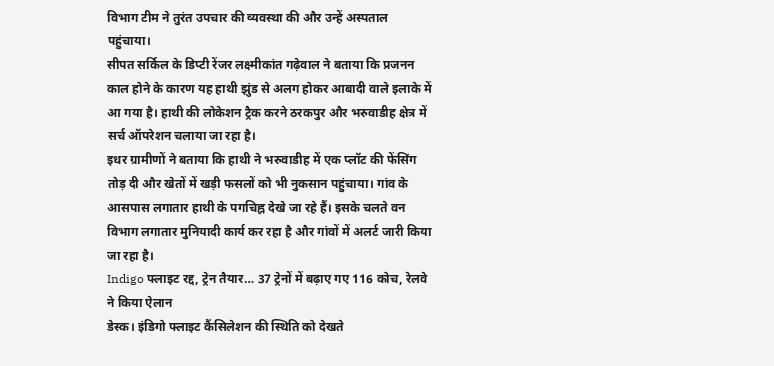विभाग टीम ने तुरंत उपचार की व्यवस्था की और उन्हें अस्पताल पहुंचाया।
सीपत सर्किल के डिप्टी रेंजर लक्ष्मीकांत गढ़ेवाल ने बताया कि प्रजनन काल होने के कारण यह हाथी झुंड से अलग होकर आबादी वाले इलाके में आ गया है। हाथी की लोकेशन ट्रैक करने ठरकपुर और भरुवाडीह क्षेत्र में सर्च ऑपरेशन चलाया जा रहा है।
इधर ग्रामीणों ने बताया कि हाथी ने भरुवाडीह में एक प्लॉट की फेंसिंग तोड़ दी और खेतों में खड़ी फसलों को भी नुकसान पहुंचाया। गांव के आसपास लगातार हाथी के पगचिह्न देखे जा रहे हैं। इसके चलते वन विभाग लगातार मुनियादी कार्य कर रहा है और गांवों में अलर्ट जारी किया जा रहा है।
Indigo फ्लाइट रद्द, ट्रेन तैयार… 37 ट्रेनों में बढ़ाए गए 116 कोच, रेलवे ने किया ऐलान
डेस्क। इंडिगो फ्लाइट कैंसिलेशन की स्थिति को देखते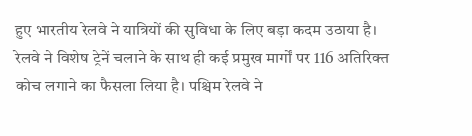हुए भारतीय रेलवे ने यात्रियों की सुविधा के लिए बड़ा कदम उठाया है। रेलवे ने विशेष ट्रेनें चलाने के साथ ही कई प्रमुख मार्गों पर 116 अतिरिक्त कोच लगाने का फैसला लिया है। पश्चिम रेलवे ने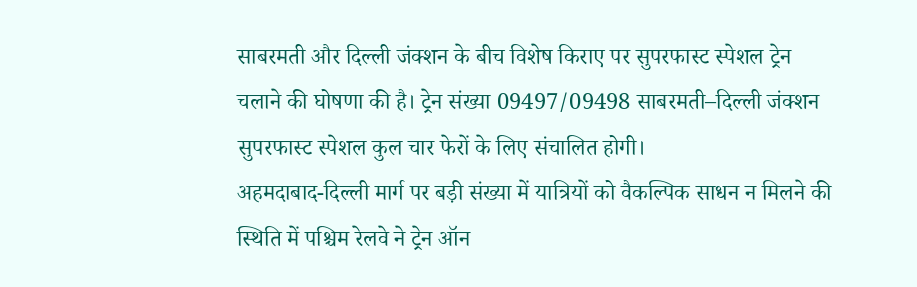साबरमती और दिल्ली जंक्शन के बीच विशेष किराए पर सुपरफास्ट स्पेशल ट्रेन चलाने की घोषणा की है। ट्रेन संख्या 09497/09498 साबरमती–दिल्ली जंक्शन सुपरफास्ट स्पेशल कुल चार फेरों के लिए संचालित होगी।
अहमदाबाद-दिल्ली मार्ग पर बड़ी संख्या में यात्रियों को वैकल्पिक साधन न मिलने की स्थिति में पश्चिम रेलवे ने ट्रेन ऑन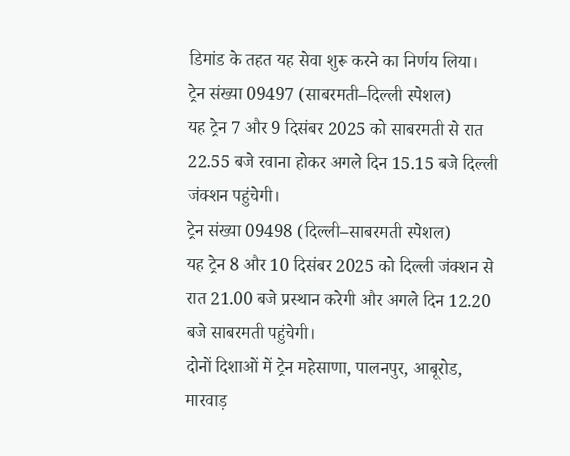डिमांड के तहत यह सेवा शुरू करने का निर्णय लिया।
ट्रेन संख्या 09497 (साबरमती–दिल्ली स्पेशल)
यह ट्रेन 7 और 9 दिसंबर 2025 को साबरमती से रात 22.55 बजे रवाना होकर अगले दिन 15.15 बजे दिल्ली जंक्शन पहुंचेगी।
ट्रेन संख्या 09498 (दिल्ली–साबरमती स्पेशल)
यह ट्रेन 8 और 10 दिसंबर 2025 को दिल्ली जंक्शन से रात 21.00 बजे प्रस्थान करेगी और अगले दिन 12.20 बजे साबरमती पहुंचेगी।
दोनों दिशाओं में ट्रेन महेसाणा, पालनपुर, आबूरोड, मारवाड़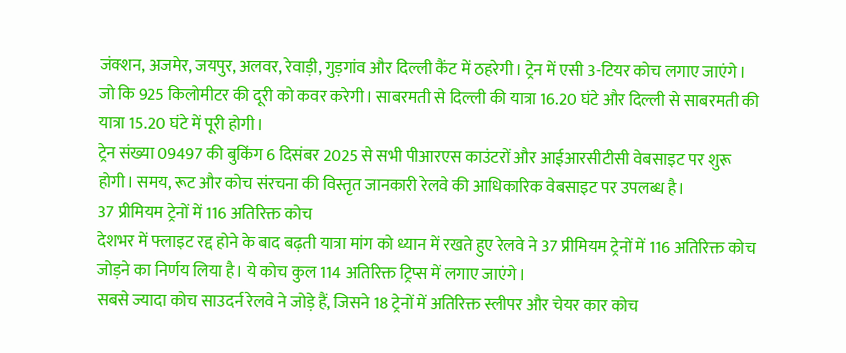जंक्शन, अजमेर, जयपुर, अलवर, रेवाड़ी, गुड़गांव और दिल्ली कैंट में ठहरेगी। ट्रेन में एसी 3-टियर कोच लगाए जाएंगे। जो कि 925 किलोमीटर की दूरी को कवर करेगी। साबरमती से दिल्ली की यात्रा 16.20 घंटे और दिल्ली से साबरमती की यात्रा 15.20 घंटे में पूरी होगी।
ट्रेन संख्या 09497 की बुकिंग 6 दिसंबर 2025 से सभी पीआरएस काउंटरों और आईआरसीटीसी वेबसाइट पर शुरू होगी। समय, रूट और कोच संरचना की विस्तृत जानकारी रेलवे की आधिकारिक वेबसाइट पर उपलब्ध है।
37 प्रीमियम ट्रेनों में 116 अतिरिक्त कोच
देशभर में फ्लाइट रद्द होने के बाद बढ़ती यात्रा मांग को ध्यान में रखते हुए रेलवे ने 37 प्रीमियम ट्रेनों में 116 अतिरिक्त कोच जोड़ने का निर्णय लिया है। ये कोच कुल 114 अतिरिक्त ट्रिप्स में लगाए जाएंगे।
सबसे ज्यादा कोच साउदर्न रेलवे ने जोड़े हैं, जिसने 18 ट्रेनों में अतिरिक्त स्लीपर और चेयर कार कोच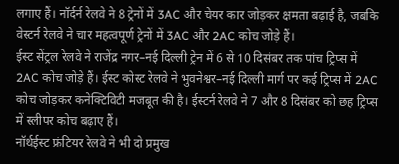लगाए हैं। नॉर्दर्न रेलवे ने 8 ट्रेनों में 3AC और चेयर कार जोड़कर क्षमता बढ़ाई है, जबकि वेस्टर्न रेलवे ने चार महत्वपूर्ण ट्रेनों में 3AC और 2AC कोच जोड़े हैं।
ईस्ट सेंट्रल रेलवे ने राजेंद्र नगर–नई दिल्ली ट्रेन में 6 से 10 दिसंबर तक पांच ट्रिप्स में 2AC कोच जोड़े हैं। ईस्ट कोस्ट रेलवे ने भुवनेश्वर–नई दिल्ली मार्ग पर कई ट्रिप्स में 2AC कोच जोड़कर कनेक्टिविटी मजबूत की है। ईस्टर्न रेलवे ने 7 और 8 दिसंबर को छह ट्रिप्स में स्लीपर कोच बढ़ाए हैं।
नॉर्थईस्ट फ्रंटियर रेलवे ने भी दो प्रमुख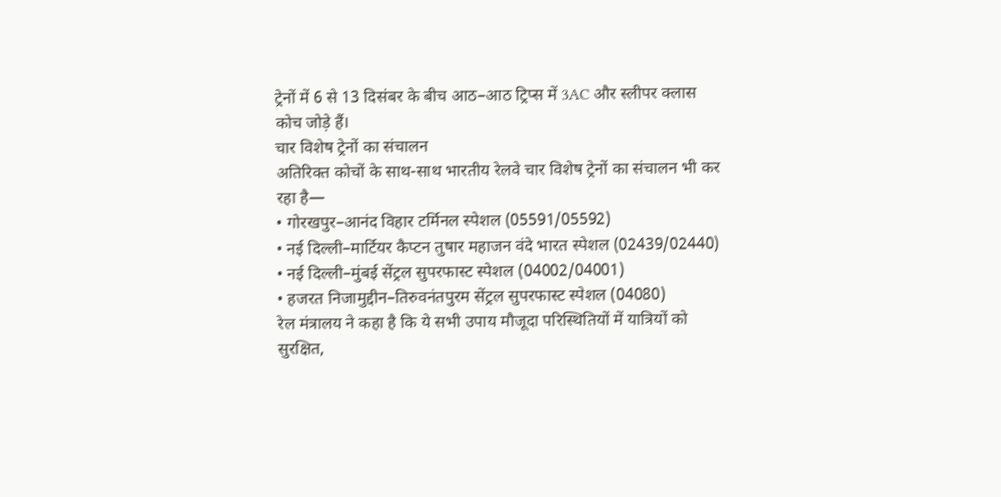ट्रेनों में 6 से 13 दिसंबर के बीच आठ–आठ ट्रिप्स में 3AC और स्लीपर क्लास कोच जोड़े हैं।
चार विशेष ट्रेनों का संचालन
अतिरिक्त कोचों के साथ-साथ भारतीय रेलवे चार विशेष ट्रेनों का संचालन भी कर रहा है—
• गोरखपुर–आनंद विहार टर्मिनल स्पेशल (05591/05592)
• नई दिल्ली–मार्टियर कैप्टन तुषार महाजन वंदे भारत स्पेशल (02439/02440)
• नई दिल्ली–मुंबई सेंट्रल सुपरफास्ट स्पेशल (04002/04001)
• हजरत निजामुद्दीन–तिरुवनंतपुरम सेंट्रल सुपरफास्ट स्पेशल (04080)
रेल मंत्रालय ने कहा है कि ये सभी उपाय मौजूदा परिस्थितियों में यात्रियों को सुरक्षित,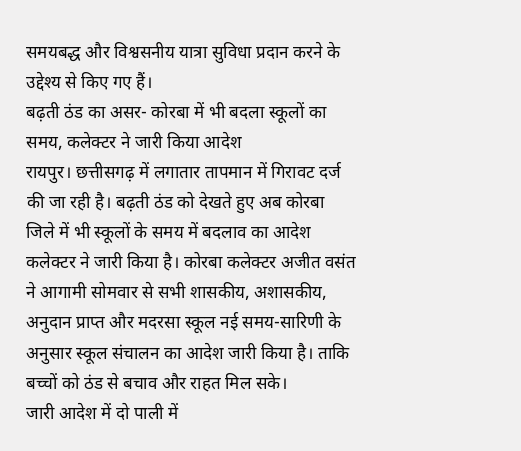समयबद्ध और विश्वसनीय यात्रा सुविधा प्रदान करने के उद्देश्य से किए गए हैं।
बढ़ती ठंड का असर- कोरबा में भी बदला स्कूलों का समय, कलेक्टर ने जारी किया आदेश
रायपुर। छत्तीसगढ़ में लगातार तापमान में गिरावट दर्ज की जा रही है। बढ़ती ठंड को देखते हुए अब कोरबा जिले में भी स्कूलों के समय में बदलाव का आदेश कलेक्टर ने जारी किया है। कोरबा कलेक्टर अजीत वसंत ने आगामी सोमवार से सभी शासकीय, अशासकीय, अनुदान प्राप्त और मदरसा स्कूल नई समय-सारिणी के अनुसार स्कूल संचालन का आदेश जारी किया है। ताकि बच्चों को ठंड से बचाव और राहत मिल सके।
जारी आदेश में दो पाली में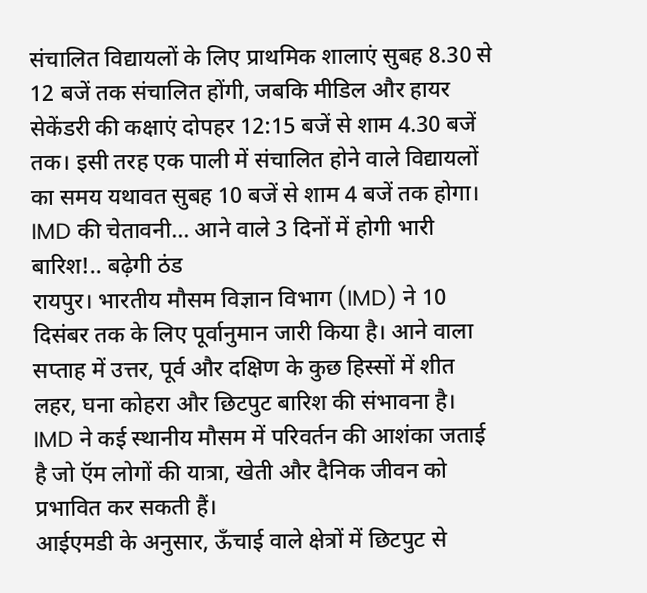संचालित विद्यायलों के लिए प्राथमिक शालाएं सुबह 8.30 से 12 बजें तक संचालित होंगी, जबकि मीडिल और हायर सेकेंडरी की कक्षाएं दोपहर 12:15 बजें से शाम 4.30 बजें तक। इसी तरह एक पाली में संचालित होने वाले विद्यायलों का समय यथावत सुबह 10 बजें से शाम 4 बजें तक होगा।
IMD की चेतावनी... आने वाले 3 दिनों में होगी भारी बारिश!.. बढ़ेगी ठंड
रायपुर। भारतीय मौसम विज्ञान विभाग (IMD) ने 10 दिसंबर तक के लिए पूर्वानुमान जारी किया है। आने वाला सप्ताह में उत्तर, पूर्व और दक्षिण के कुछ हिस्सों में शीत लहर, घना कोहरा और छिटपुट बारिश की संभावना है। IMD ने कई स्थानीय मौसम में परिवर्तन की आशंका जताई है जो ऍम लोगों की यात्रा, खेती और दैनिक जीवन को प्रभावित कर सकती हैं।
आईएमडी के अनुसार, ऊँचाई वाले क्षेत्रों में छिटपुट से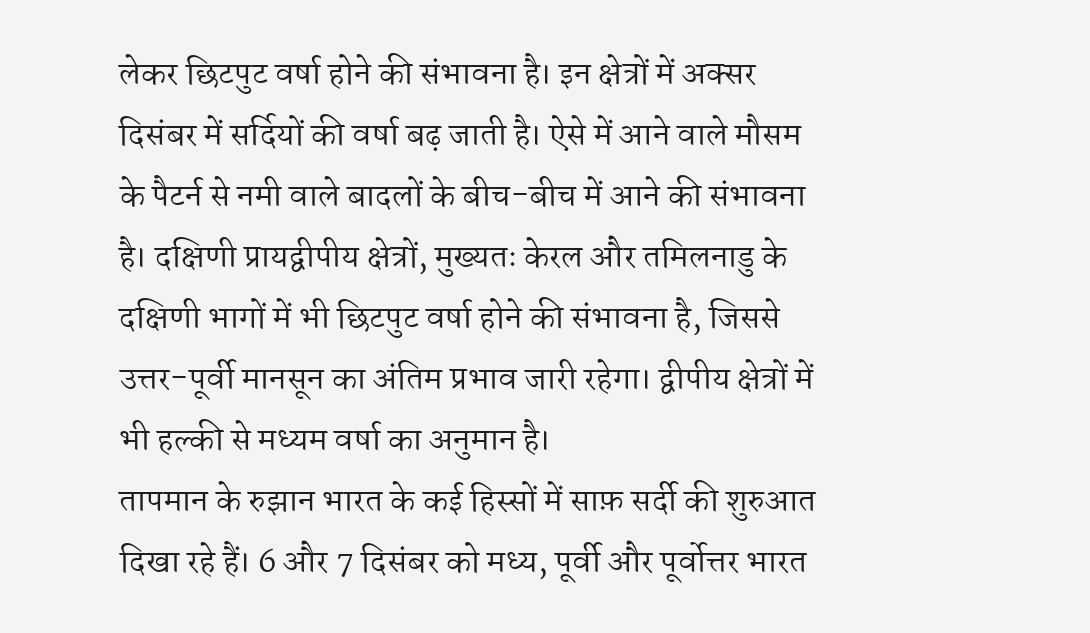लेकर छिटपुट वर्षा होने की संभावना है। इन क्षेत्रों में अक्सर दिसंबर में सर्दियों की वर्षा बढ़ जाती है। ऐसे में आने वाले मौसम के पैटर्न से नमी वाले बादलों के बीच-बीच में आने की संभावना है। दक्षिणी प्रायद्वीपीय क्षेत्रों, मुख्यतः केरल और तमिलनाडु के दक्षिणी भागों में भी छिटपुट वर्षा होने की संभावना है, जिससे उत्तर-पूर्वी मानसून का अंतिम प्रभाव जारी रहेगा। द्वीपीय क्षेत्रों में भी हल्की से मध्यम वर्षा का अनुमान है।
तापमान के रुझान भारत के कई हिस्सों में साफ़ सर्दी की शुरुआत दिखा रहे हैं। 6 और 7 दिसंबर को मध्य, पूर्वी और पूर्वोत्तर भारत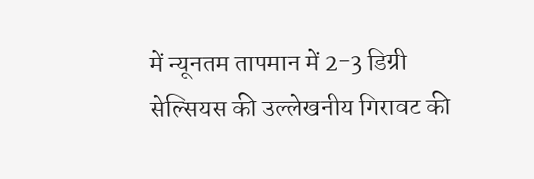में न्यूनतम तापमान में 2-3 डिग्री सेल्सियस की उल्लेखनीय गिरावट की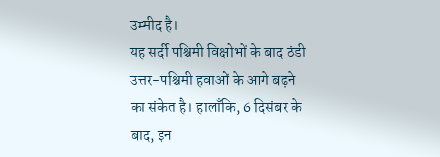उम्मीद है।
यह सर्दी पश्चिमी विक्षोभों के बाद ठंडी उत्तर-पश्चिमी हवाओं के आगे बढ़ने का संकेत है। हालाँकि, 6 दिसंबर के बाद, इन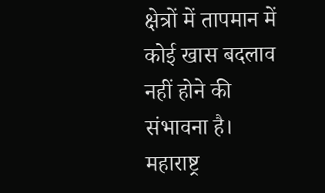क्षेत्रों में तापमान में कोई खास बदलाव नहीं होने की संभावना है। महाराष्ट्र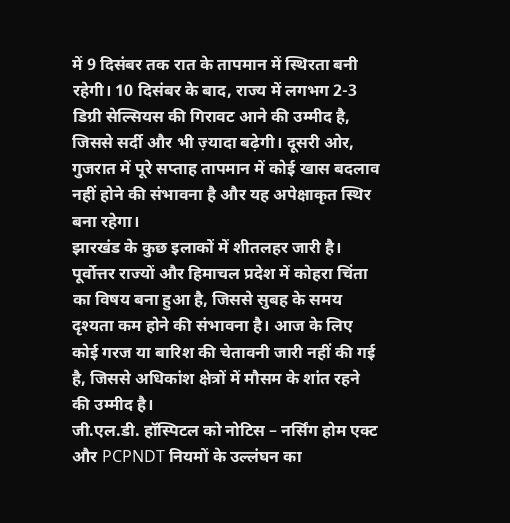में 9 दिसंबर तक रात के तापमान में स्थिरता बनी रहेगी। 10 दिसंबर के बाद, राज्य में लगभग 2-3 डिग्री सेल्सियस की गिरावट आने की उम्मीद है, जिससे सर्दी और भी ज़्यादा बढ़ेगी। दूसरी ओर, गुजरात में पूरे सप्ताह तापमान में कोई खास बदलाव नहीं होने की संभावना है और यह अपेक्षाकृत स्थिर बना रहेगा।
झारखंड के कुछ इलाकों में शीतलहर जारी है। पूर्वोत्तर राज्यों और हिमाचल प्रदेश में कोहरा चिंता का विषय बना हुआ है, जिससे सुबह के समय दृश्यता कम होने की संभावना है। आज के लिए कोई गरज या बारिश की चेतावनी जारी नहीं की गई है, जिससे अधिकांश क्षेत्रों में मौसम के शांत रहने की उम्मीद है।
जी.एल.डी. हॉस्पिटल को नोटिस – नर्सिंग होम एक्ट और PCPNDT नियमों के उल्लंघन का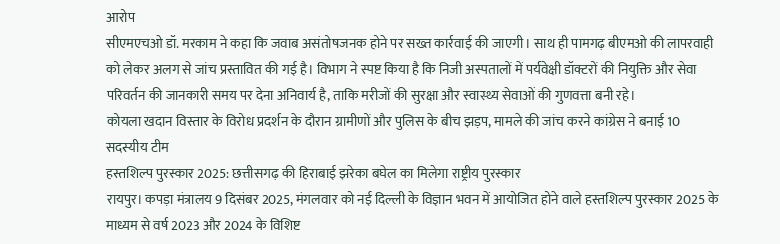आरोप
सीएमएचओ डॉ. मरकाम ने कहा कि जवाब असंतोषजनक होने पर सख्त कार्रवाई की जाएगी। साथ ही पामगढ़ बीएमओ की लापरवाही को लेकर अलग से जांच प्रस्तावित की गई है। विभाग ने स्पष्ट किया है कि निजी अस्पतालों में पर्यवेक्षी डॉक्टरों की नियुक्ति और सेवा परिवर्तन की जानकारी समय पर देना अनिवार्य है, ताकि मरीजों की सुरक्षा और स्वास्थ्य सेवाओं की गुणवत्ता बनी रहे।
कोयला खदान विस्तार के विरोध प्रदर्शन के दौरान ग्रामीणों और पुलिस के बीच झड़प, मामले की जांच करने कांग्रेस ने बनाई 10 सदस्यीय टीम
हस्तशिल्प पुरस्कार 2025: छत्तीसगढ़ की हिराबाई झरेका बघेल का मिलेगा राष्ट्रीय पुरस्कार
रायपुर। कपड़ा मंत्रालय 9 दिसंबर 2025, मंगलवार को नई दिल्ली के विज्ञान भवन में आयोजित होने वाले हस्तशिल्प पुरस्कार 2025 के माध्यम से वर्ष 2023 और 2024 के विशिष्ट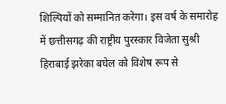शिल्पियों को सम्मानित करेगा। इस वर्ष के समारोह में छत्तीसगढ़ की राष्ट्रीय पुरस्कार विजेता सुश्री हिराबाई झरेका बघेल को विशेष रूप से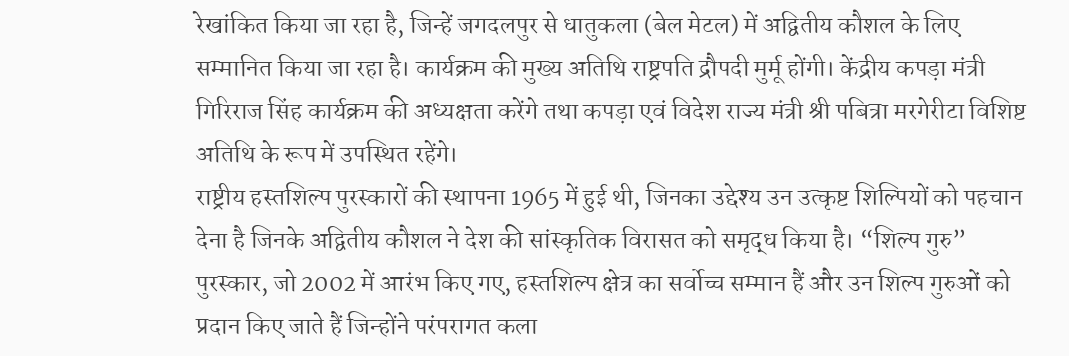रेखांकित किया जा रहा है, जिन्हें जगदलपुर से धातुकला (बेल मेटल) में अद्वितीय कौशल के लिए सम्मानित किया जा रहा है। कार्यक्रम की मुख्य अतिथि राष्ट्रपति द्रौपदी मुर्मू होंगी। केंद्रीय कपड़ा मंत्री गिरिराज सिंह कार्यक्रम की अध्यक्षता करेंगे तथा कपड़ा एवं विदेश राज्य मंत्री श्री पबित्रा मरगेरीटा विशिष्ट अतिथि के रूप में उपस्थित रहेंगे।
राष्ट्रीय हस्तशिल्प पुरस्कारों की स्थापना 1965 में हुई थी, जिनका उद्देश्य उन उत्कृष्ट शिल्पियों को पहचान देना है जिनके अद्वितीय कौशल ने देश की सांस्कृतिक विरासत को समृद्ध किया है। “शिल्प गुरु” पुरस्कार, जो 2002 में आरंभ किए गए, हस्तशिल्प क्षेत्र का सर्वोच्च सम्मान हैं और उन शिल्प गुरुओं को प्रदान किए जाते हैं जिन्होंने परंपरागत कला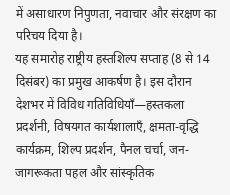में असाधारण निपुणता, नवाचार और संरक्षण का परिचय दिया है।
यह समारोह राष्ट्रीय हस्तशिल्प सप्ताह (8 से 14 दिसंबर) का प्रमुख आकर्षण है। इस दौरान देशभर में विविध गतिविधियाँ—हस्तकला प्रदर्शनी, विषयगत कार्यशालाएँ, क्षमता-वृद्धि कार्यक्रम, शिल्प प्रदर्शन, पैनल चर्चा, जन-जागरूकता पहल और सांस्कृतिक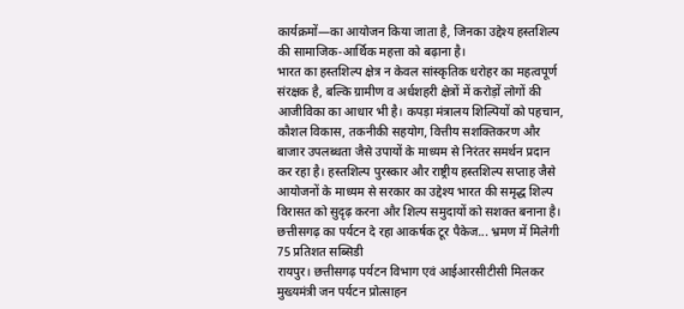कार्यक्रमों—का आयोजन किया जाता है, जिनका उद्देश्य हस्तशिल्प की सामाजिक-आर्थिक महत्ता को बढ़ाना है।
भारत का हस्तशिल्प क्षेत्र न केवल सांस्कृतिक धरोहर का महत्वपूर्ण संरक्षक है, बल्कि ग्रामीण व अर्धशहरी क्षेत्रों में करोड़ों लोगों की आजीविका का आधार भी है। कपड़ा मंत्रालय शिल्पियों को पहचान, कौशल विकास, तकनीकी सहयोग, वित्तीय सशक्तिकरण और बाजार उपलब्धता जैसे उपायों के माध्यम से निरंतर समर्थन प्रदान कर रहा है। हस्तशिल्प पुरस्कार और राष्ट्रीय हस्तशिल्प सप्ताह जैसे आयोजनों के माध्यम से सरकार का उद्देश्य भारत की समृद्ध शिल्प विरासत को सुदृढ़ करना और शिल्प समुदायों को सशक्त बनाना है।
छत्तीसगढ़ का पर्यटन दे रहा आकर्षक टूर पैकेज... भ्रमण में मिलेगी 75 प्रतिशत सब्सिडी
रायपुर। छत्तीसगढ़ पर्यटन विभाग एवं आईआरसीटीसी मिलकर मुख्यमंत्री जन पर्यटन प्रोत्साहन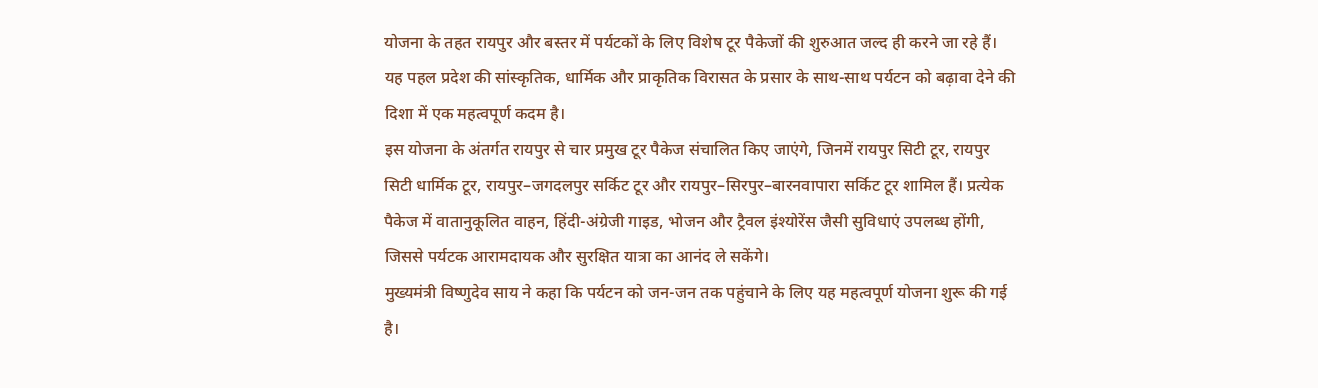योजना के तहत रायपुर और बस्तर में पर्यटकों के लिए विशेष टूर पैकेजों की शुरुआत जल्द ही करने जा रहे हैं। यह पहल प्रदेश की सांस्कृतिक, धार्मिक और प्राकृतिक विरासत के प्रसार के साथ-साथ पर्यटन को बढ़ावा देने की दिशा में एक महत्वपूर्ण कदम है।
इस योजना के अंतर्गत रायपुर से चार प्रमुख टूर पैकेज संचालित किए जाएंगे, जिनमें रायपुर सिटी टूर, रायपुर सिटी धार्मिक टूर, रायपुर–जगदलपुर सर्किट टूर और रायपुर–सिरपुर–बारनवापारा सर्किट टूर शामिल हैं। प्रत्येक पैकेज में वातानुकूलित वाहन, हिंदी-अंग्रेजी गाइड, भोजन और ट्रैवल इंश्योरेंस जैसी सुविधाएं उपलब्ध होंगी, जिससे पर्यटक आरामदायक और सुरक्षित यात्रा का आनंद ले सकेंगे।
मुख्यमंत्री विष्णुदेव साय ने कहा कि पर्यटन को जन-जन तक पहुंचाने के लिए यह महत्वपूर्ण योजना शुरू की गई है।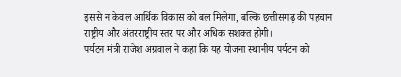इससे न केवल आर्थिक विकास को बल मिलेगा, बल्कि छत्तीसगढ़ की पहचान राष्ट्रीय और अंतरराष्ट्रीय स्तर पर और अधिक सशक्त होगी।
पर्यटन मंत्री राजेश अग्रवाल ने कहा कि यह योजना स्थानीय पर्यटन को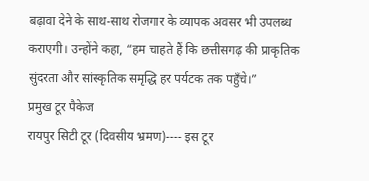बढ़ावा देने के साथ-साथ रोजगार के व्यापक अवसर भी उपलब्ध कराएगी। उन्होंने कहा, “हम चाहते हैं कि छत्तीसगढ़ की प्राकृतिक सुंदरता और सांस्कृतिक समृद्धि हर पर्यटक तक पहुँचे।”
प्रमुख टूर पैकेज
रायपुर सिटी टूर (दिवसीय भ्रमण)---- इस टूर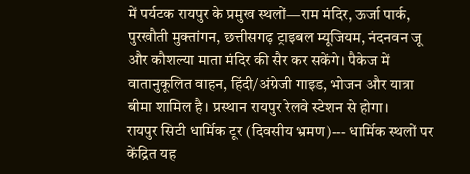में पर्यटक रायपुर के प्रमुख स्थलों—राम मंदिर, ऊर्जा पार्क, पुरखौती मुक्तांगन, छत्तीसगढ़ ट्राइबल म्यूजियम, नंदनवन जू और कौशल्या माता मंदिर की सैर कर सकेंगे। पैकेज में वातानुकूलित वाहन, हिंदी/अंग्रेजी गाइड, भोजन और यात्रा बीमा शामिल है। प्रस्थान रायपुर रेलवे स्टेशन से होगा।
रायपुर सिटी धार्मिक टूर (दिवसीय भ्रमण)--- धार्मिक स्थलों पर केंद्रित यह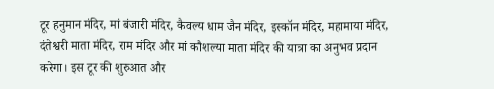टूर हनुमान मंदिर, मां बंजारी मंदिर, कैवल्य धाम जैन मंदिर, इस्कॉन मंदिर, महामाया मंदिर, दंतेश्वरी माता मंदिर, राम मंदिर और मां कौशल्या माता मंदिर की यात्रा का अनुभव प्रदान करेगा। इस टूर की शुरुआत और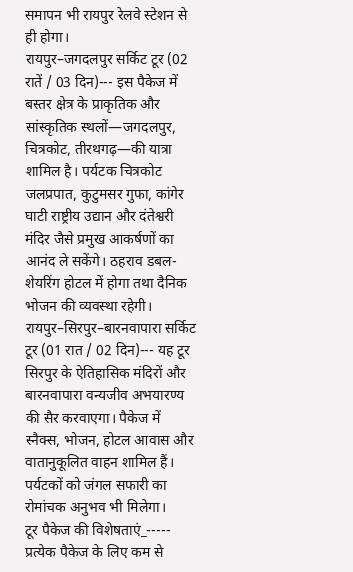समापन भी रायपुर रेलवे स्टेशन से ही होगा।
रायपुर–जगदलपुर सर्किट टूर (02 रातें / 03 दिन)--- इस पैकेज में बस्तर क्षेत्र के प्राकृतिक और सांस्कृतिक स्थलों—जगदलपुर, चित्रकोट, तीरथगढ़—की यात्रा शामिल है। पर्यटक चित्रकोट जलप्रपात, कुटुमसर गुफा, कांगेर घाटी राष्ट्रीय उद्यान और दंतेश्वरी मंदिर जैसे प्रमुख आकर्षणों का आनंद ले सकेंगे। ठहराव डबल-शेयरिंग होटल में होगा तथा दैनिक भोजन की व्यवस्था रहेगी।
रायपुर–सिरपुर–बारनवापारा सर्किट टूर (01 रात / 02 दिन)--- यह टूर सिरपुर के ऐतिहासिक मंदिरों और बारनवापारा वन्यजीव अभयारण्य की सैर करवाएगा। पैकेज में स्नैक्स, भोजन, होटल आवास और वातानुकूलित वाहन शामिल हैं। पर्यटकों को जंगल सफारी का रोमांचक अनुभव भी मिलेगा।
टूर पैकेज की विशेषताएं_----- प्रत्येक पैकेज के लिए कम से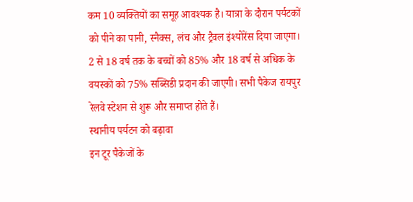कम 10 व्यक्तियों का समूह आवश्यक है। यात्रा के दौरान पर्यटकों को पीने का पानी, स्नैक्स, लंच और ट्रैवल इंश्योरेंस दिया जाएगा। 2 से 18 वर्ष तक के बच्चों को 85% और 18 वर्ष से अधिक के वयस्कों को 75% सब्सिडी प्रदान की जाएगी। सभी पैकेज रायपुर रेलवे स्टेशन से शुरू और समाप्त होते हैं।
स्थानीय पर्यटन को बढ़ावा
इन टूर पैकेजों के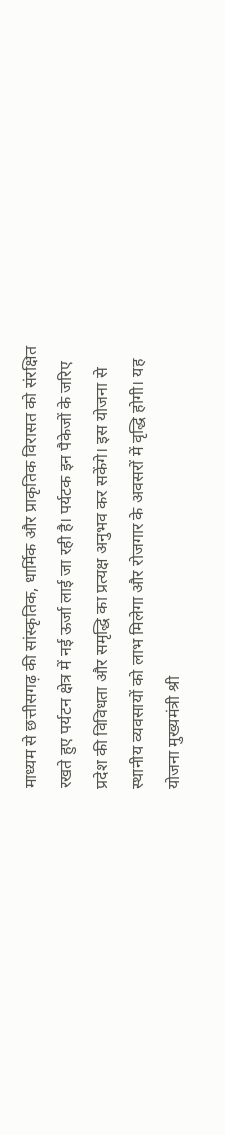माध्यम से छत्तीसगढ़ की सांस्कृतिक, धार्मिक और प्राकृतिक विरासत को संरक्षित रखते हुए पर्यटन क्षेत्र में नई ऊर्जा लाई जा रही है। पर्यटक इन पैकेजों के जरिए प्रदेश की विविधता और समृद्धि का प्रत्यक्ष अनुभव कर सकेंगे। इस योजना से स्थानीय व्यवसायों को लाभ मिलेगा और रोजगार के अवसरों में वृद्धि होगी। यह योजना मुख्यमंत्री श्री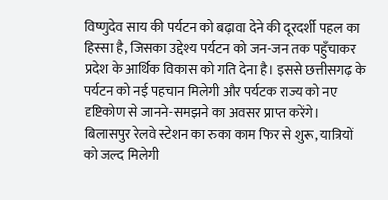विष्णुदेव साय की पर्यटन को बढ़ावा देने की दूरदर्शी पहल का हिस्सा है, जिसका उद्देश्य पर्यटन को जन-जन तक पहुँचाकर प्रदेश के आर्थिक विकास को गति देना है। इससे छत्तीसगढ़ के पर्यटन को नई पहचान मिलेगी और पर्यटक राज्य को नए दृष्टिकोण से जानने-समझने का अवसर प्राप्त करेंगे।
बिलासपुर रेलवे स्टेशन का रुका काम फिर से शुरू, यात्रियों को जल्द मिलेगी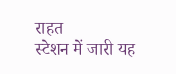राहत
स्टेशन में जारी यह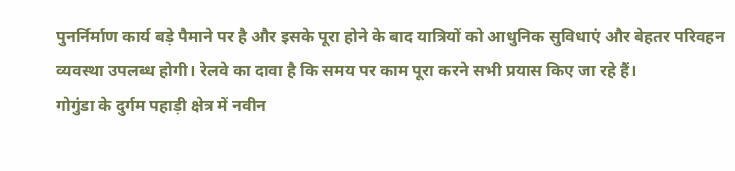पुनर्निर्माण कार्य बड़े पैमाने पर है और इसके पूरा होने के बाद यात्रियों को आधुनिक सुविधाएं और बेहतर परिवहन व्यवस्था उपलब्ध होगी। रेलवे का दावा है कि समय पर काम पूरा करने सभी प्रयास किए जा रहे हैं।
गोगुंडा के दुर्गम पहाड़ी क्षेत्र में नवीन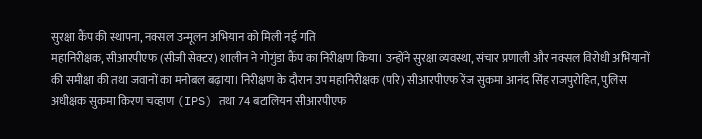सुरक्षा कैंप की स्थापना, नक्सल उन्मूलन अभियान को मिली नई गति
महानिरीक्षक, सीआरपीएफ (सीजी सेक्टर) शालीन ने गोगुंडा कैंप का निरीक्षण किया। उन्होंने सुरक्षा व्यवस्था, संचार प्रणाली और नक्सल विरोधी अभियानों की समीक्षा की तथा जवानों का मनोबल बढ़ाया। निरीक्षण के दौरान उप महानिरीक्षक (परि) सीआरपीएफ रेंज सुकमा आनंद सिंह राजपुरोहित, पुलिस अधीक्षक सुकमा किरण चव्हाण (IPS) तथा 74 बटालियन सीआरपीएफ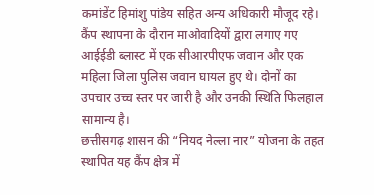कमांडेंट हिमांशु पांडेय सहित अन्य अधिकारी मौजूद रहे।
कैंप स्थापना के दौरान माओवादियों द्वारा लगाए गए आईईडी ब्लास्ट में एक सीआरपीएफ जवान और एक महिला जिला पुलिस जवान घायल हुए थे। दोनों का उपचार उच्च स्तर पर जारी है और उनकी स्थिति फिलहाल सामान्य है।
छत्तीसगढ़ शासन की “नियद नेल्ला नार” योजना के तहत स्थापित यह कैंप क्षेत्र में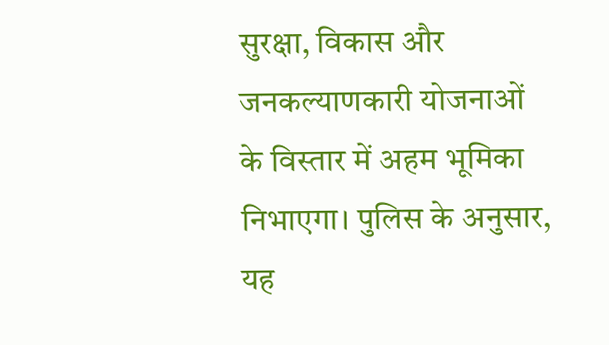सुरक्षा, विकास और जनकल्याणकारी योजनाओं के विस्तार में अहम भूमिका निभाएगा। पुलिस के अनुसार, यह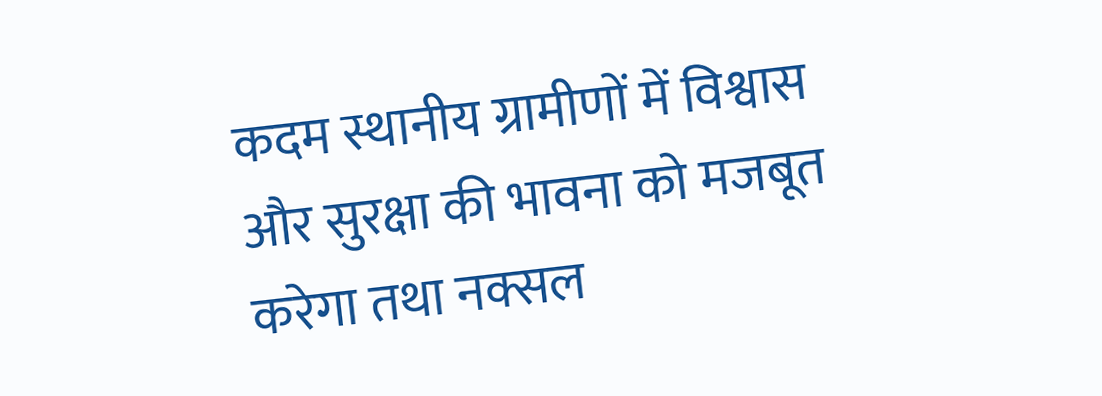कदम स्थानीय ग्रामीणों में विश्वास और सुरक्षा की भावना को मजबूत करेगा तथा नक्सल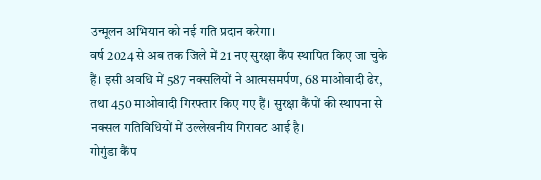उन्मूलन अभियान को नई गति प्रदान करेगा।
वर्ष 2024 से अब तक जिले में 21 नए सुरक्षा कैंप स्थापित किए जा चुके हैं। इसी अवधि में 587 नक्सलियों ने आत्मसमर्पण, 68 माओवादी ढेर, तथा 450 माओवादी गिरफ्तार किए गए हैं। सुरक्षा कैंपों की स्थापना से नक्सल गतिविधियों में उल्लेखनीय गिरावट आई है।
गोगुंडा कैंप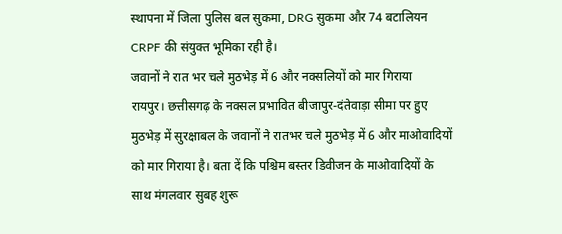स्थापना में जिला पुलिस बल सुकमा, DRG सुकमा और 74 बटालियन CRPF की संयुक्त भूमिका रही है।
जवानों ने रात भर चले मुठभेड़ में 6 और नक्सलियों को मार गिराया
रायपुर। छत्तीसगढ़ के नक्सल प्रभावित बीजापुर-दंतेवाड़ा सीमा पर हुए मुठभेड़ में सुरक्षाबल के जवानों ने रातभर चले मुठभेड़ में 6 और माओवादियों को मार गिराया है। बता दें कि पश्चिम बस्तर डिवीजन के माओवादियों के साथ मंगलवार सुबह शुरू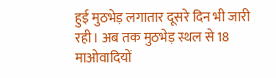हुई मुठभेड़ लगातार दूसरे दिन भी जारी रही। अब तक मुठभेड़ स्थल से 18 माओवादियों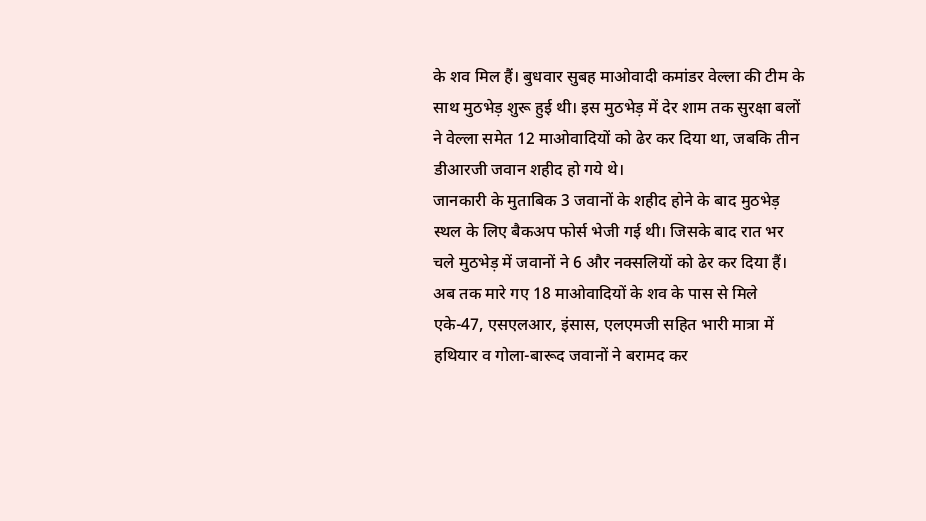के शव मिल हैं। बुधवार सुबह माओवादी कमांडर वेल्ला की टीम के साथ मुठभेड़ शुरू हुई थी। इस मुठभेड़ में देर शाम तक सुरक्षा बलों ने वेल्ला समेत 12 माओवादियों को ढेर कर दिया था, जबकि तीन डीआरजी जवान शहीद हो गये थे।
जानकारी के मुताबिक 3 जवानों के शहीद होने के बाद मुठभेड़ स्थल के लिए बैकअप फोर्स भेजी गई थी। जिसके बाद रात भर चले मुठभेड़ में जवानों ने 6 और नक्सलियों को ढेर कर दिया हैं। अब तक मारे गए 18 माओवादियों के शव के पास से मिले एके-47, एसएलआर, इंसास, एलएमजी सहित भारी मात्रा में हथियार व गोला-बारूद जवानों ने बरामद कर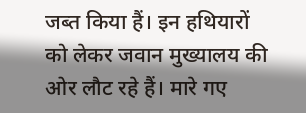जब्त किया हैं। इन हथियारों को लेकर जवान मुख्यालय की ओर लौट रहे हैं। मारे गए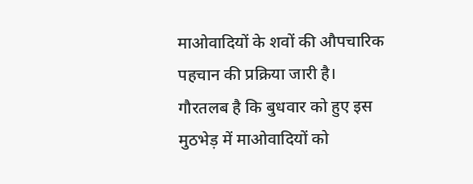माओवादियों के शवों की औपचारिक पहचान की प्रक्रिया जारी है।
गौरतलब है कि बुधवार को हुए इस मुठभेड़ में माओवादियों को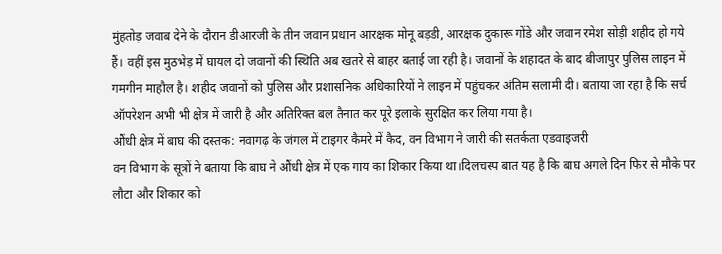मुंहतोड़ जवाब देने के दौरान डीआरजी के तीन जवान प्रधान आरक्षक मोनू बड़डी, आरक्षक दुकारू गोंडे और जवान रमेश सोड़ी शहीद हो गये हैं। वहीं इस मुठभेड़ में घायल दो जवानों की स्थिति अब खतरे से बाहर बताई जा रही है। जवानों के शहादत के बाद बीजापुर पुलिस लाइन में गमगीन माहौल है। शहीद जवानों को पुलिस और प्रशासनिक अधिकारियों ने लाइन में पहुंचकर अंतिम सलामी दी। बताया जा रहा है कि सर्च ऑपरेशन अभी भी क्षेत्र में जारी है और अतिरिक्त बल तैनात कर पूरे इलाके सुरक्षित कर लिया गया है।
औंधी क्षेत्र में बाघ की दस्तक: नवागढ़ के जंगल में टाइगर कैमरे में कैद, वन विभाग ने जारी की सतर्कता एडवाइजरी
वन विभाग के सूत्रों ने बताया कि बाघ ने औंधी क्षेत्र में एक गाय का शिकार किया था।दिलचस्प बात यह है कि बाघ अगले दिन फिर से मौके पर लौटा और शिकार को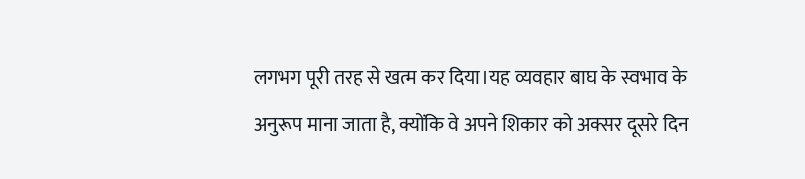लगभग पूरी तरह से खत्म कर दिया।यह व्यवहार बाघ के स्वभाव के अनुरूप माना जाता है, क्योंकि वे अपने शिकार को अक्सर दूसरे दिन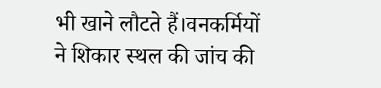भी खाने लौटते हैं।वनकर्मियों ने शिकार स्थल की जांच की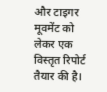और टाइगर मूवमेंट को लेकर एक विस्तृत रिपोर्ट तैयार की है।